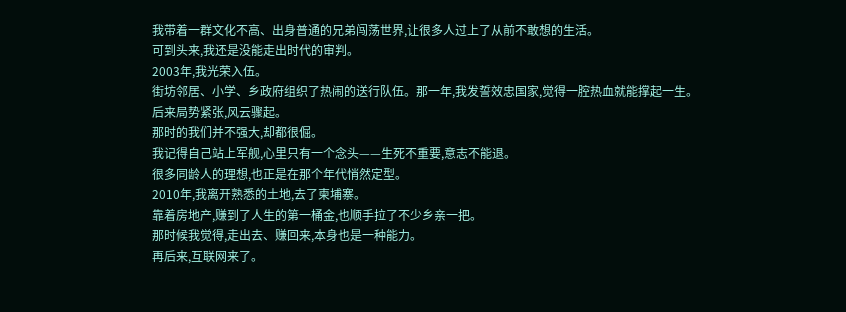我带着一群文化不高、出身普通的兄弟闯荡世界,让很多人过上了从前不敢想的生活。
可到头来,我还是没能走出时代的审判。
2003年,我光荣入伍。
街坊邻居、小学、乡政府组织了热闹的送行队伍。那一年,我发誓效忠国家,觉得一腔热血就能撑起一生。
后来局势紧张,风云骤起。
那时的我们并不强大,却都很倔。
我记得自己站上军舰,心里只有一个念头——生死不重要,意志不能退。
很多同龄人的理想,也正是在那个年代悄然定型。
2010年,我离开熟悉的土地,去了柬埔寨。
靠着房地产,赚到了人生的第一桶金,也顺手拉了不少乡亲一把。
那时候我觉得,走出去、赚回来,本身也是一种能力。
再后来,互联网来了。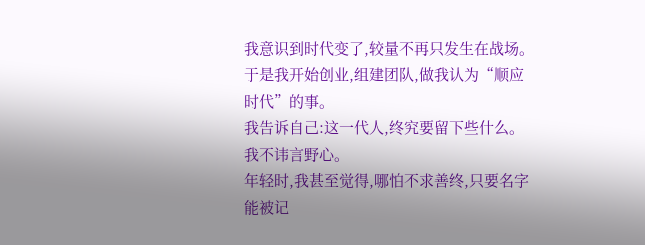我意识到时代变了,较量不再只发生在战场。
于是我开始创业,组建团队,做我认为“顺应时代”的事。
我告诉自己:这一代人,终究要留下些什么。
我不讳言野心。
年轻时,我甚至觉得,哪怕不求善终,只要名字能被记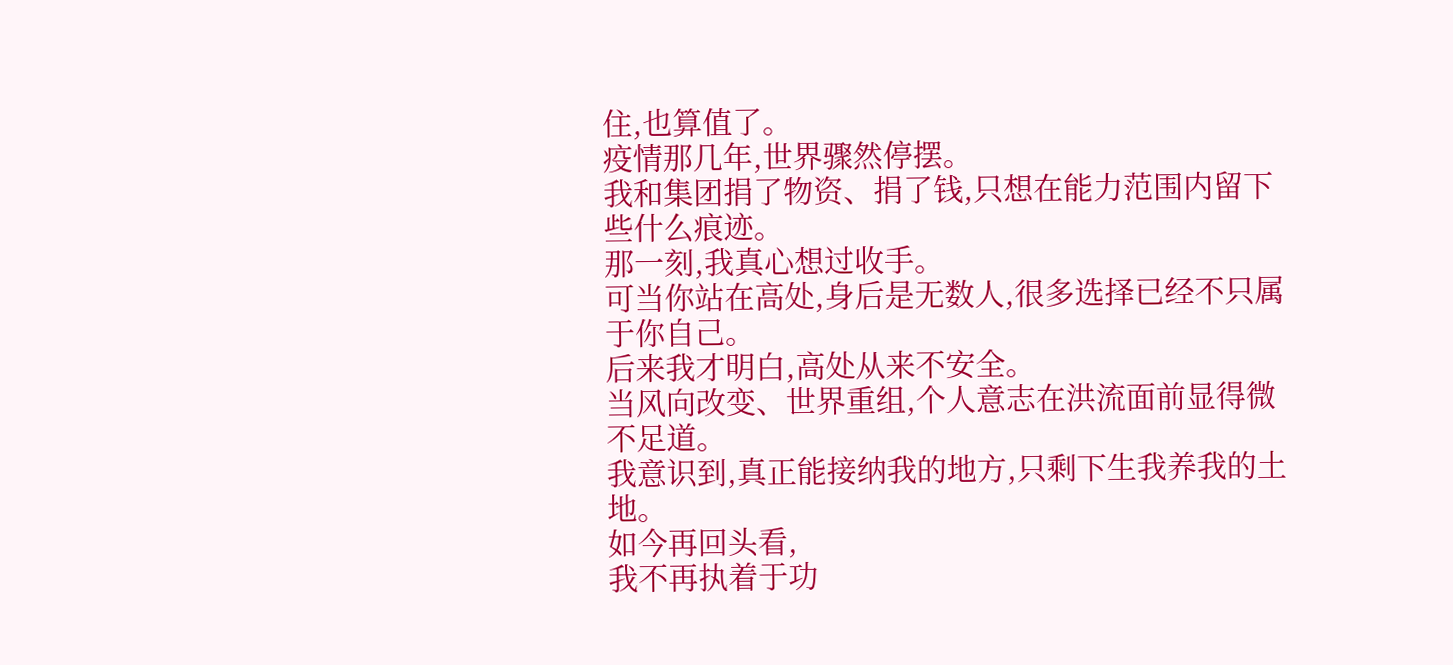住,也算值了。
疫情那几年,世界骤然停摆。
我和集团捐了物资、捐了钱,只想在能力范围内留下些什么痕迹。
那一刻,我真心想过收手。
可当你站在高处,身后是无数人,很多选择已经不只属于你自己。
后来我才明白,高处从来不安全。
当风向改变、世界重组,个人意志在洪流面前显得微不足道。
我意识到,真正能接纳我的地方,只剩下生我养我的土地。
如今再回头看,
我不再执着于功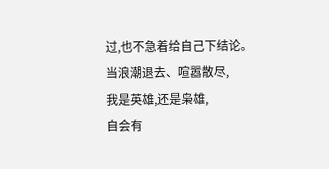过,也不急着给自己下结论。
当浪潮退去、喧嚣散尽,
我是英雄,还是枭雄,
自会有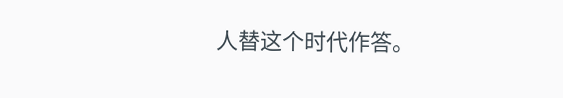人替这个时代作答。